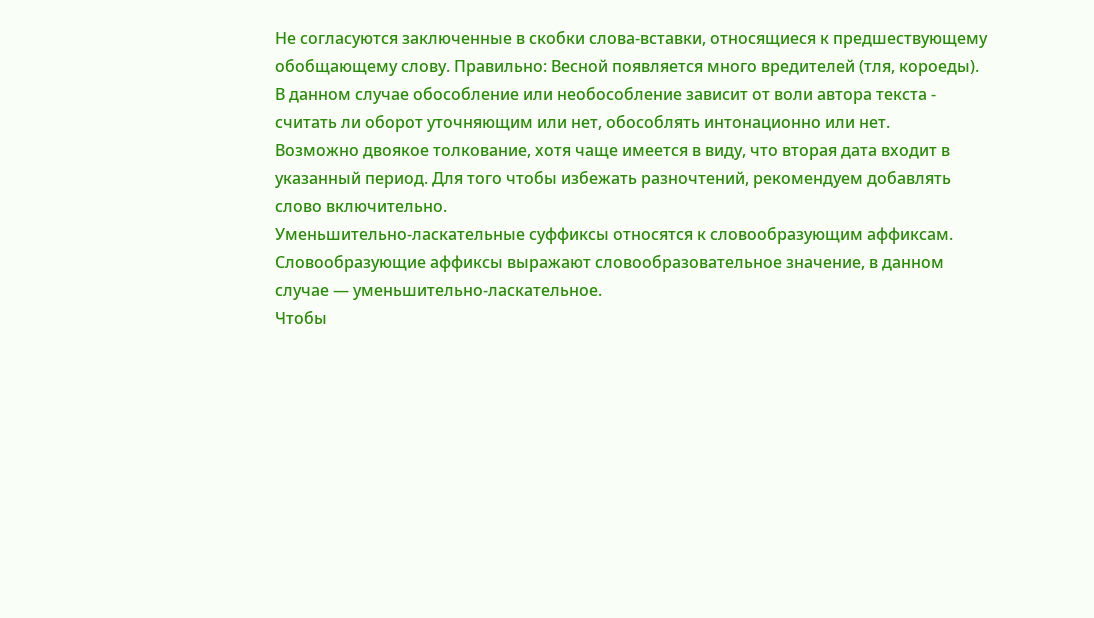Не согласуются заключенные в скобки слова-вставки, относящиеся к предшествующему обобщающему слову. Правильно: Весной появляется много вредителей (тля, короеды).
В данном случае обособление или необособление зависит от воли автора текста - считать ли оборот уточняющим или нет, обособлять интонационно или нет.
Возможно двоякое толкование, хотя чаще имеется в виду, что вторая дата входит в указанный период. Для того чтобы избежать разночтений, рекомендуем добавлять слово включительно.
Уменьшительно-ласкательные суффиксы относятся к словообразующим аффиксам. Словообразующие аффиксы выражают словообразовательное значение, в данном случае — уменьшительно-ласкательное.
Чтобы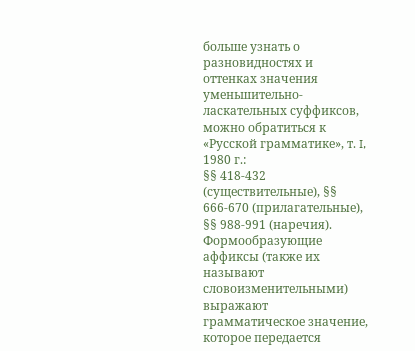больше узнать о разновидностях и оттенках значения уменьшительно-ласкательных суффиксов, можно обратиться к «Русской грамматике», т. I, 1980 г.:
§§ 418-432 (существительные), §§ 666-670 (прилагательные), §§ 988-991 (наречия).
Формообразующие аффиксы (также их называют словоизменительными) выражают грамматическое значение, которое передается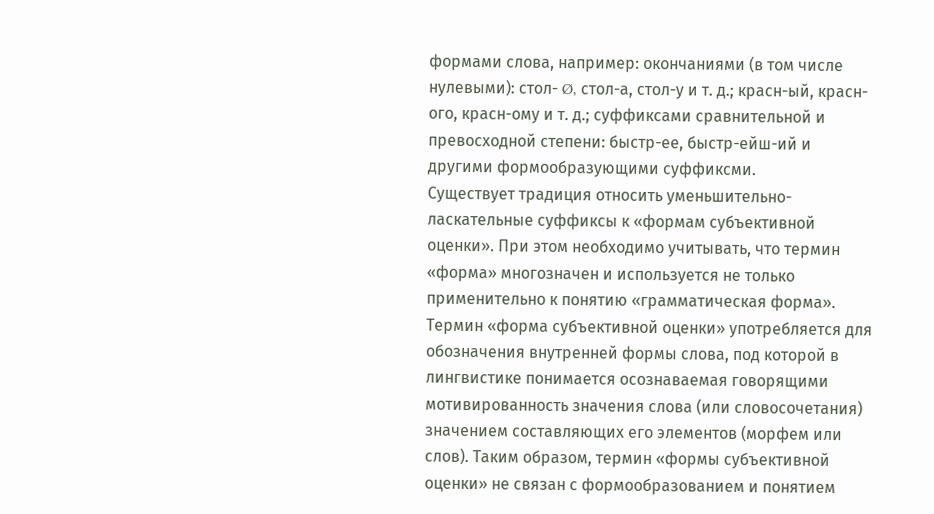формами слова, например: окончаниями (в том числе нулевыми): стол- Ø, стол-а, стол-у и т. д.; красн-ый, красн-ого, красн-ому и т. д.; суффиксами сравнительной и превосходной степени: быстр-ее, быстр-ейш-ий и другими формообразующими суффиксми.
Существует традиция относить уменьшительно-ласкательные суффиксы к «формам субъективной оценки». При этом необходимо учитывать, что термин «форма» многозначен и используется не только применительно к понятию «грамматическая форма». Термин «форма субъективной оценки» употребляется для обозначения внутренней формы слова, под которой в лингвистике понимается осознаваемая говорящими мотивированность значения слова (или словосочетания) значением составляющих его элементов (морфем или слов). Таким образом, термин «формы субъективной оценки» не связан с формообразованием и понятием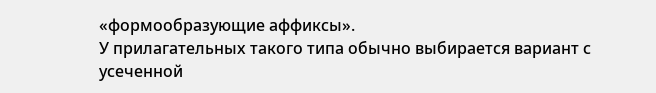«формообразующие аффиксы».
У прилагательных такого типа обычно выбирается вариант с усеченной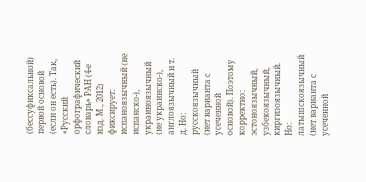(бессуфиксальной) первой основой (если он есть). Так, «Русский орфографический словарь» РАН (4-е изд. М., 2012) фиксирует: испаноязычный (не испанско-), украиноязычный (не украинско-), англоязычный и т. д. Но: русскоязычный (нет варианта с усеченной основой). Поэтому корректно: эстоноязычный, узбекоязычный, киргизоязычный. Но: латышскоязычный (нет варианта с усеченной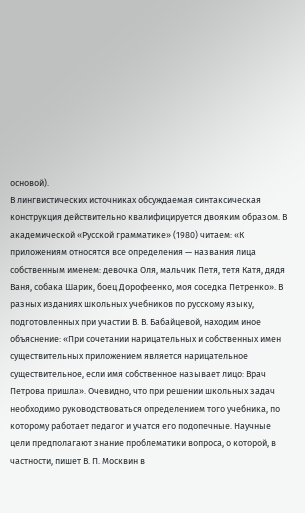основой).
В лингвистических источниках обсуждаемая синтаксическая конструкция действительно квалифицируется двояким образом. В академической «Русской грамматике» (1980) читаем: «К приложениям относятся все определения — названия лица собственным именем: девочка Оля, мальчик Петя, тетя Катя, дядя Ваня, собака Шарик, боец Дорофеенко, моя соседка Петренко». В разных изданиях школьных учебников по русскому языку, подготовленных при участии В. В. Бабайцевой, находим иное объяснение: «При сочетании нарицательных и собственных имен существительных приложением является нарицательное существительное, если имя собственное называет лицо: Врач Петрова пришла». Очевидно, что при решении школьных задач необходимо руководствоваться определением того учебника, по которому работает педагог и учатся его подопечные. Научные цели предполагают знание проблематики вопроса, о которой, в частности, пишет В. П. Москвин в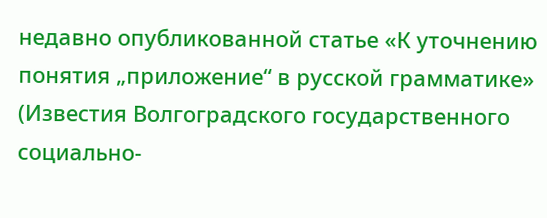недавно опубликованной статье «К уточнению понятия „приложение“ в русской грамматике» (Известия Волгоградского государственного социально-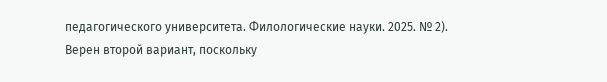педагогического университета. Филологические науки. 2025. № 2).
Верен второй вариант, поскольку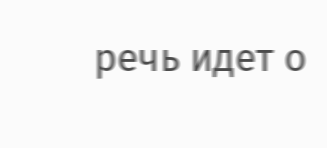речь идет о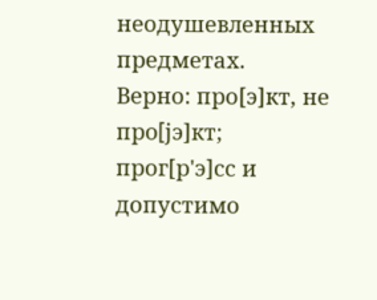неодушевленных предметах.
Верно: про[э]кт, не про[jэ]кт; прог[р'э]сс и допустимо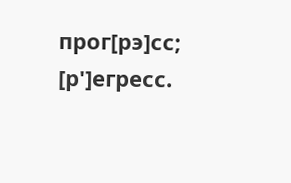прог[рэ]сс; [р']егресс.